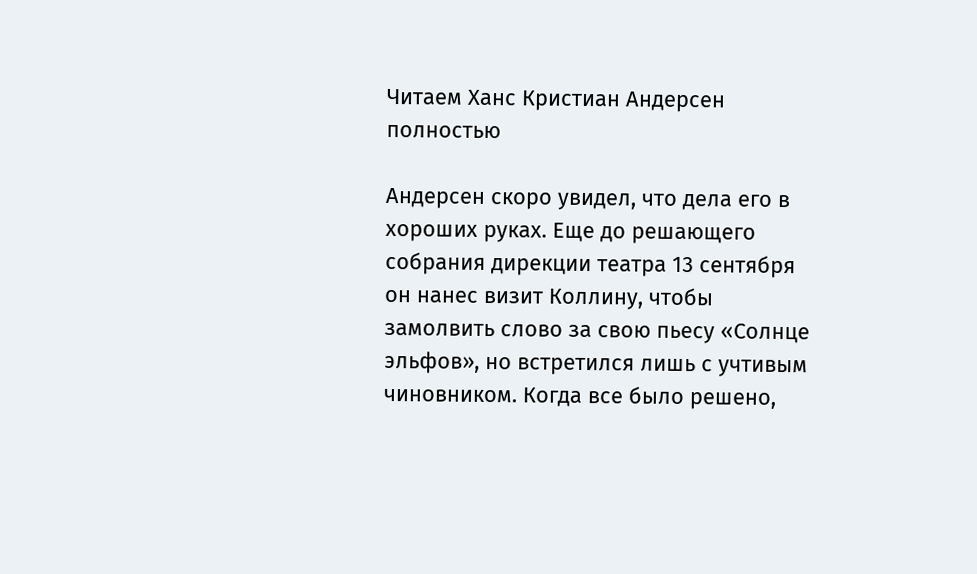Читаем Ханс Кристиан Андерсен полностью

Андерсен скоро увидел, что дела его в хороших руках. Еще до решающего собрания дирекции театра 13 сентября он нанес визит Коллину, чтобы замолвить слово за свою пьесу «Солнце эльфов», но встретился лишь с учтивым чиновником. Когда все было решено,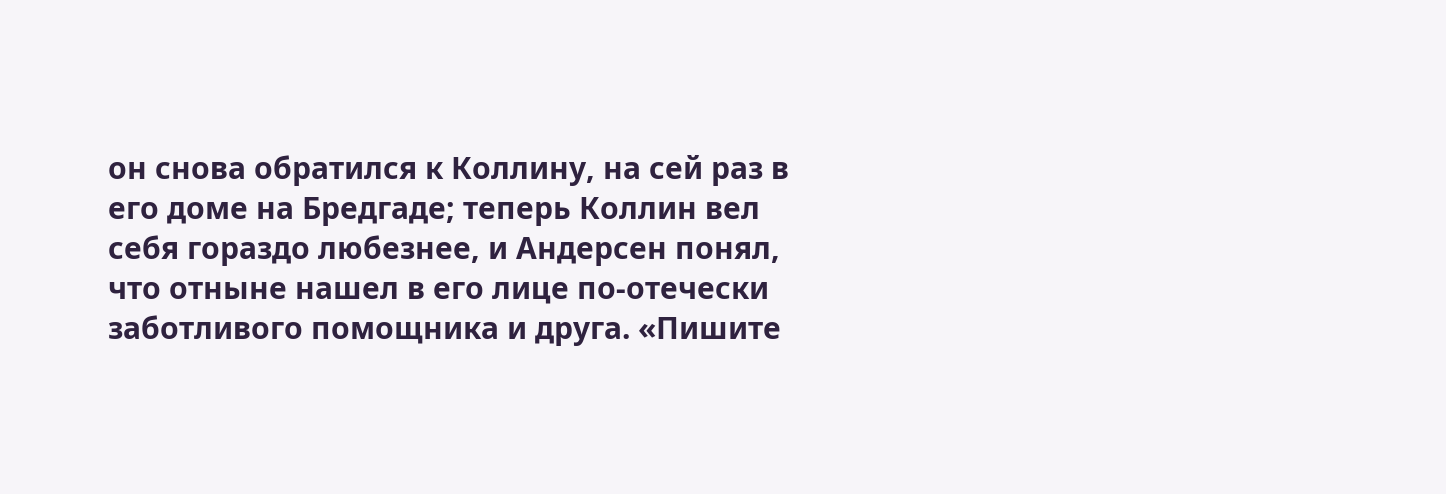он снова обратился к Коллину, на сей раз в его доме на Бредгаде; теперь Коллин вел себя гораздо любезнее, и Андерсен понял, что отныне нашел в его лице по-отечески заботливого помощника и друга. «Пишите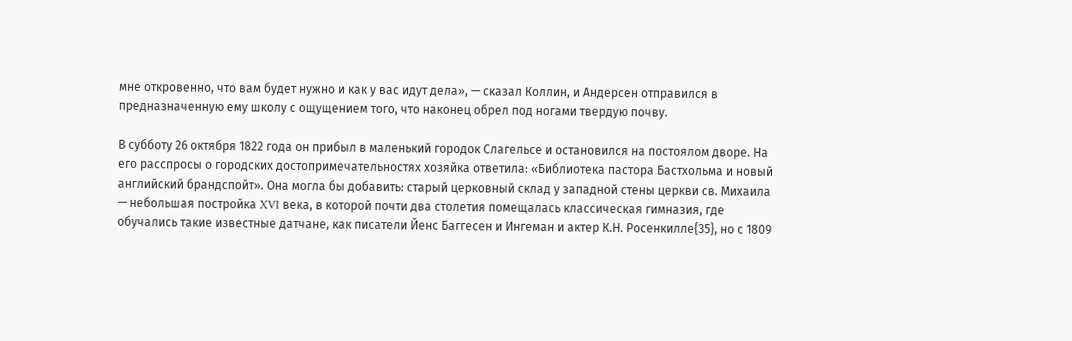мне откровенно, что вам будет нужно и как у вас идут дела», — сказал Коллин, и Андерсен отправился в предназначенную ему школу с ощущением того, что наконец обрел под ногами твердую почву.

В субботу 26 октября 1822 года он прибыл в маленький городок Слагельсе и остановился на постоялом дворе. На его расспросы о городских достопримечательностях хозяйка ответила: «Библиотека пастора Бастхольма и новый английский брандспойт». Она могла бы добавить: старый церковный склад у западной стены церкви св. Михаила — небольшая постройка XVI века, в которой почти два столетия помещалась классическая гимназия, где обучались такие известные датчане, как писатели Йенс Баггесен и Ингеман и актер К.Н. Росенкилле{35}, но с 1809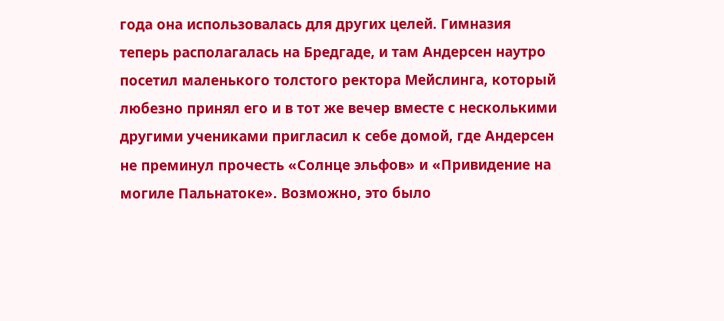года она использовалась для других целей. Гимназия теперь располагалась на Бредгаде, и там Андерсен наутро посетил маленького толстого ректора Мейслинга, который любезно принял его и в тот же вечер вместе с несколькими другими учениками пригласил к себе домой, где Андерсен не преминул прочесть «Солнце эльфов» и «Привидение на могиле Пальнатоке». Возможно, это было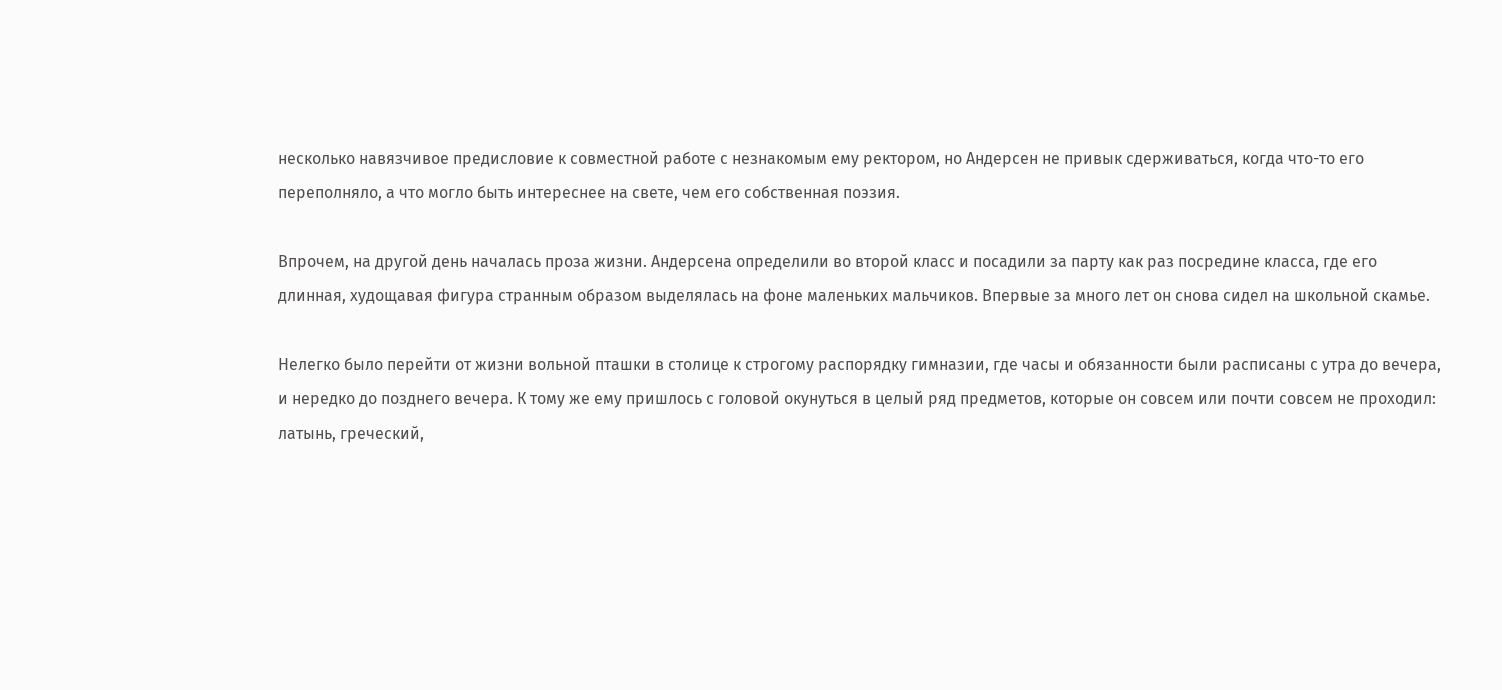несколько навязчивое предисловие к совместной работе с незнакомым ему ректором, но Андерсен не привык сдерживаться, когда что-то его переполняло, а что могло быть интереснее на свете, чем его собственная поэзия.

Впрочем, на другой день началась проза жизни. Андерсена определили во второй класс и посадили за парту как раз посредине класса, где его длинная, худощавая фигура странным образом выделялась на фоне маленьких мальчиков. Впервые за много лет он снова сидел на школьной скамье.

Нелегко было перейти от жизни вольной пташки в столице к строгому распорядку гимназии, где часы и обязанности были расписаны с утра до вечера, и нередко до позднего вечера. К тому же ему пришлось с головой окунуться в целый ряд предметов, которые он совсем или почти совсем не проходил: латынь, греческий,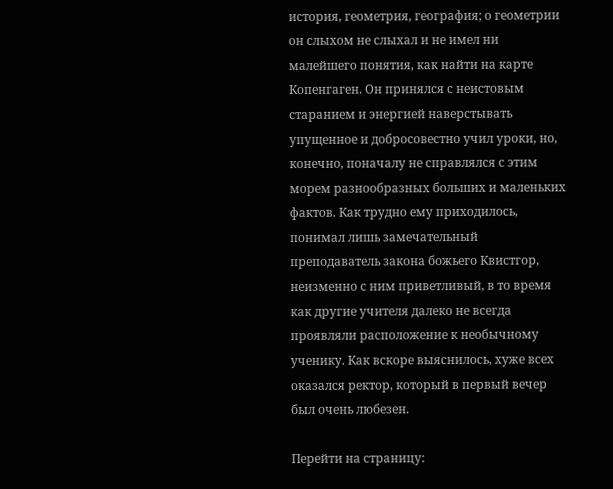история, геометрия, география; о геометрии он слыхом не слыхал и не имел ни малейшего понятия, как найти на карте Копенгаген. Он принялся с неистовым старанием и энергией наверстывать упущенное и добросовестно учил уроки, но, конечно, поначалу не справлялся с этим морем разнообразных больших и маленьких фактов. Как трудно ему приходилось, понимал лишь замечательный преподаватель закона божьего Квистгор, неизменно с ним приветливый, в то время как другие учителя далеко не всегда проявляли расположение к необычному ученику. Как вскоре выяснилось, хуже всех оказался ректор, который в первый вечер был очень любезен.

Перейти на страницу: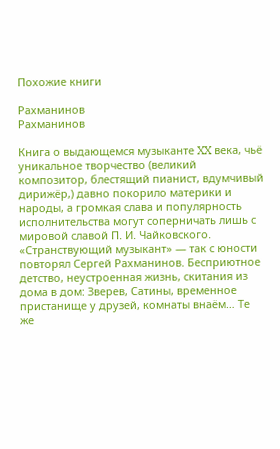Похожие книги

Рахманинов
Рахманинов

Книга о выдающемся музыканте XX века, чьё уникальное творчество (великий композитор, блестящий пианист, вдумчивый дирижёр,) давно покорило материки и народы, а громкая слава и популярность исполнительства могут соперничать лишь с мировой славой П. И. Чайковского. «Странствующий музыкант» — так с юности повторял Сергей Рахманинов. Бесприютное детство, неустроенная жизнь, скитания из дома в дом: Зверев, Сатины, временное пристанище у друзей, комнаты внаём… Те же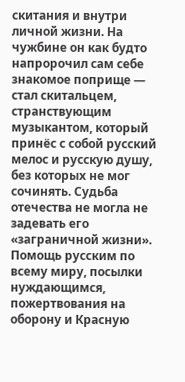скитания и внутри личной жизни. На чужбине он как будто напророчил сам себе знакомое поприще — стал скитальцем, странствующим музыкантом, который принёс с собой русский мелос и русскую душу, без которых не мог сочинять. Судьба отечества не могла не задевать его «заграничной жизни». Помощь русским по всему миру, посылки нуждающимся, пожертвования на оборону и Красную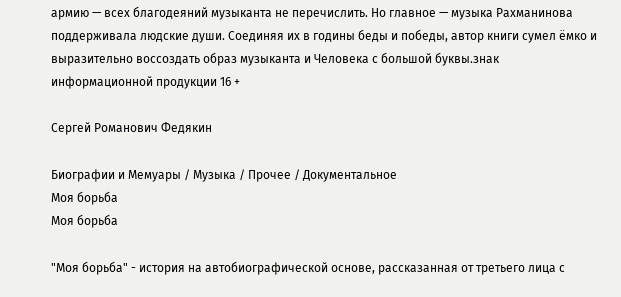армию — всех благодеяний музыканта не перечислить. Но главное — музыка Рахманинова поддерживала людские души. Соединяя их в годины беды и победы, автор книги сумел ёмко и выразительно воссоздать образ музыканта и Человека с большой буквы.знак информационной продукции 16 +

Сергей Романович Федякин

Биографии и Мемуары / Музыка / Прочее / Документальное
Моя борьба
Моя борьба

"Моя борьба" - история на автобиографической основе, рассказанная от третьего лица с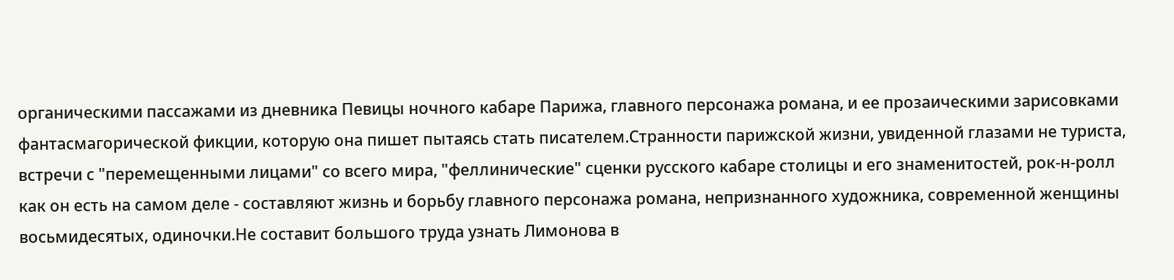органическими пассажами из дневника Певицы ночного кабаре Парижа, главного персонажа романа, и ее прозаическими зарисовками фантасмагорической фикции, которую она пишет пытаясь стать писателем.Странности парижской жизни, увиденной глазами не туриста, встречи с "перемещенными лицами" со всего мира, "феллинические" сценки русского кабаре столицы и его знаменитостей, рок-н-ролл как он есть на самом деле - составляют жизнь и борьбу главного персонажа романа, непризнанного художника, современной женщины восьмидесятых, одиночки.Не составит большого труда узнать Лимонова в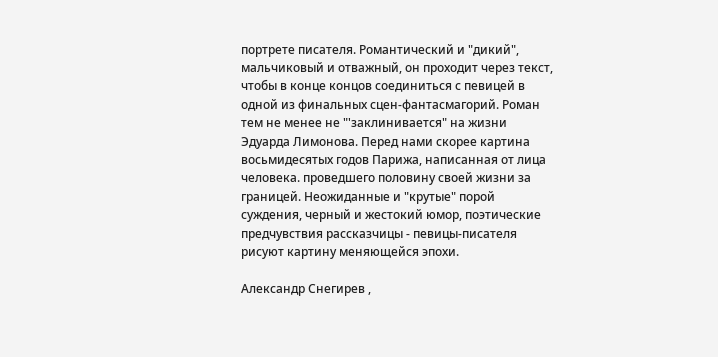портрете писателя. Романтический и "дикий", мальчиковый и отважный, он проходит через текст, чтобы в конце концов соединиться с певицей в одной из финальных сцен-фантасмагорий. Роман тем не менее не "'заклинивается" на жизни Эдуарда Лимонова. Перед нами скорее картина восьмидесятых годов Парижа, написанная от лица человека. проведшего половину своей жизни за границей. Неожиданные и "крутые" порой суждения, черный и жестокий юмор, поэтические предчувствия рассказчицы - певицы-писателя рисуют картину меняющейся эпохи.

Александр Снегирев ,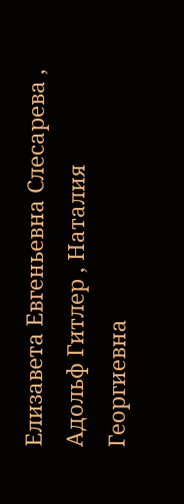Елизавета Евгеньевна Слесарева , Адольф Гитлер , Наталия Георгиевна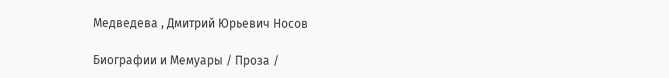Медведева , Дмитрий Юрьевич Носов

Биографии и Мемуары / Проза /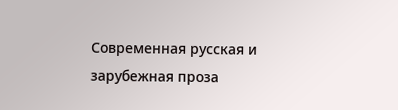Современная русская и зарубежная проза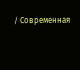/ Современная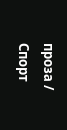проза / Спорт